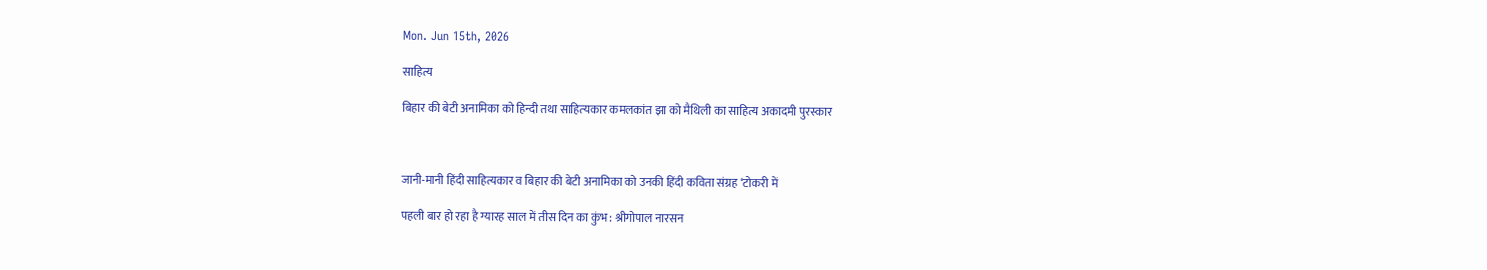Mon. Jun 15th, 2026

साहित्य

बिहार की बेटी अनामिका को हिन्दी तथा साहित्‍यकार कमलकांत झा को मैथिली का साहित्य अकादमी पुरस्कार



जानी-मानी हिंदी साहित्यकार व बिहार की बेटी अनामिका को उनकी हिंदी कविता संग्रह ‘टोकरी में

पहली बार हो रहा है ग्यारह साल में तीस दिन का कुंभ : श्रीगोपाल नारसन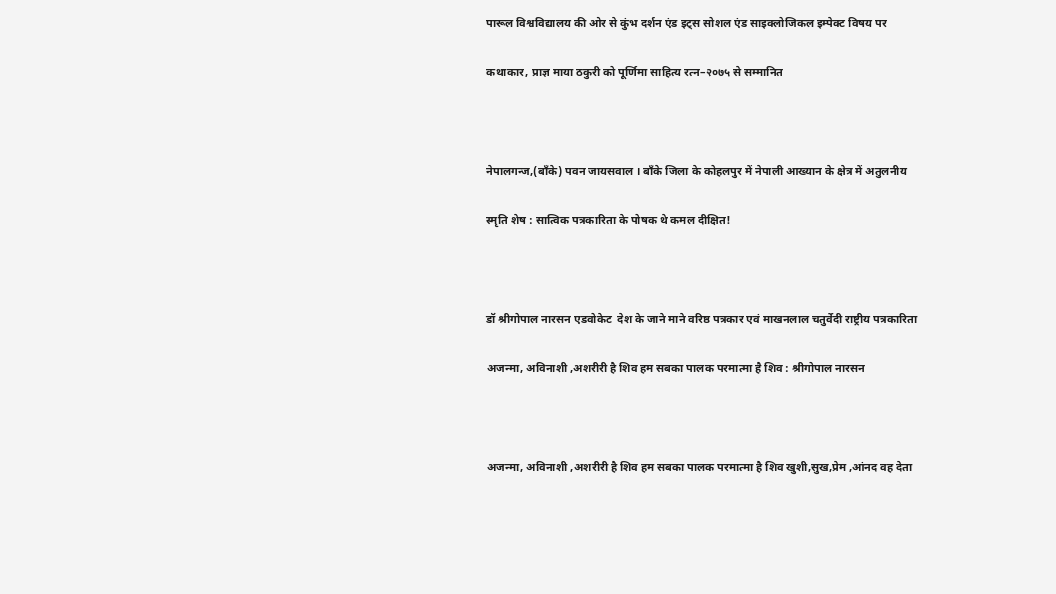पारूल विश्वविद्यालय की ओर से कुंभ दर्शन एंड इट्स सोशल एंड साइक्लोजिकल इम्पेक्ट विषय पर

कथाकार, प्राज्ञ माया ठकुरी को पूर्णिमा साहित्य रत्न–२०७५ से सम्मानित



नेपालगन्ज,(बाँके) पवन जायसवाल । बाँके जिला के कोहलपुर में नेपाली आख्यान के क्षेत्र में अतुलनीय

स्मृति शेष : सात्विक पत्रकारिता के पोषक थे कमल दीक्षित!



डॉ श्रीगोपाल नारसन एडवोकेट  देश के जाने माने वरिष्ठ पत्रकार एवं माखनलाल चतुर्वेदी राष्ट्रीय पत्रकारिता

अजन्मा, अविनाशी ,अशरीरी है शिव हम सबका पालक परमात्मा है शिव : श्रीगोपाल नारसन



अजन्मा, अविनाशी ,अशरीरी है शिव हम सबका पालक परमात्मा है शिव खुशी,सुख,प्रेम ,आंनद वह देता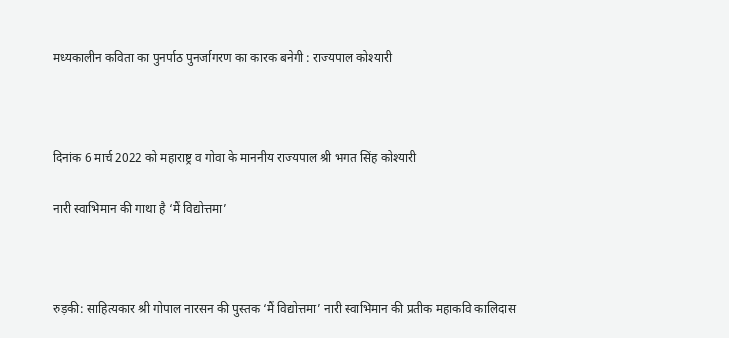मध्यकालीन कविता का पुनर्पाठ पुनर्जागरण का कारक बनेगी : राज्यपाल कोश्यारी



दिनांक 6 मार्च 2022 को महाराष्ट्र व गोवा के माननीय राज्यपाल श्री भगत सिंह कोश्यारी

नारी स्वाभिमान की गाथा है ‘मैं विद्योत्तमा’



रुड़की: साहित्यकार श्री गोपाल नारसन की पुस्तक ‘मैं विद्योत्तमा’ नारी स्वाभिमान की प्रतीक महाकवि कालिदास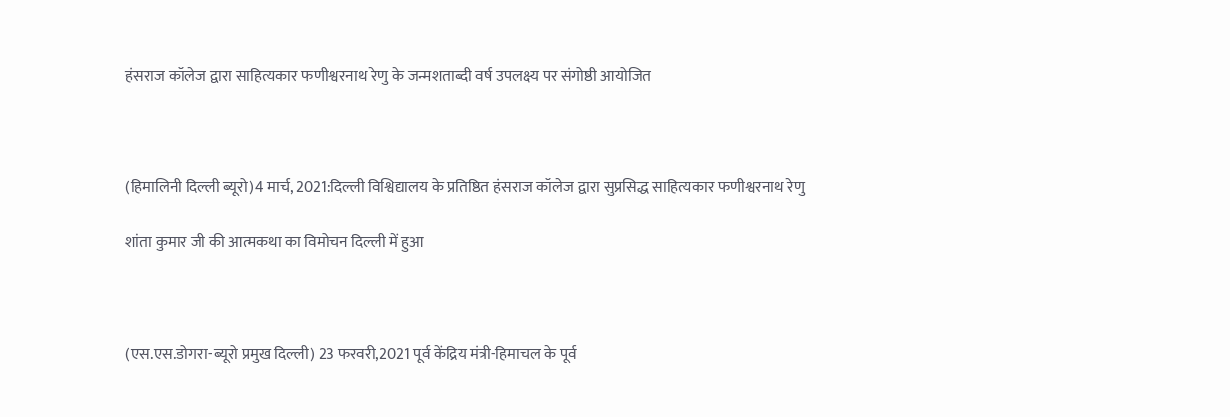हंसराज कॉलेज द्वारा साहित्यकार फणीश्वरनाथ रेणु के जन्मशताब्दी वर्ष उपलक्ष्य पर संगोष्ठी आयोजित



(हिमालिनी दिल्ली ब्यूरो)4 मार्च, 2021:दिल्ली विश्विद्यालय के प्रतिष्ठित हंसराज कॉलेज द्वारा सुप्रसिद्ध साहित्यकार फणीश्वरनाथ रेणु

शांता कुमार जी की आत्मकथा का विमोचन दिल्ली में हुआ



(एस.एस.डोगरा-ब्यूरो प्रमुख दिल्ली) 23 फरवरी,2021 पूर्व केंद्रिय मंत्री-हिमाचल के पूर्व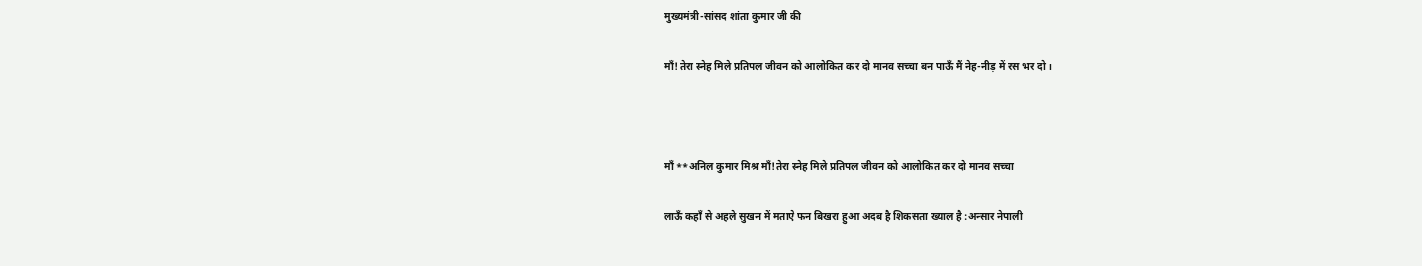मुख्यमंत्री-सांसद शांता कुमार जी की

माँ!तेरा स्नेह मिले प्रतिपल जीवन को आलोकित कर दो मानव सच्चा बन पाऊँ मैं नेह-नीड़ में रस भर दो।



माँ **अनिल कुमार मिश्र माँ!तेरा स्नेह मिले प्रतिपल जीवन को आलोकित कर दो मानव सच्चा

लाऊँ कहाँ से अहले सुखन में मताऐ फन बिखरा हुआ अदब है शिकसता ख्याल है :अन्सार नेपाली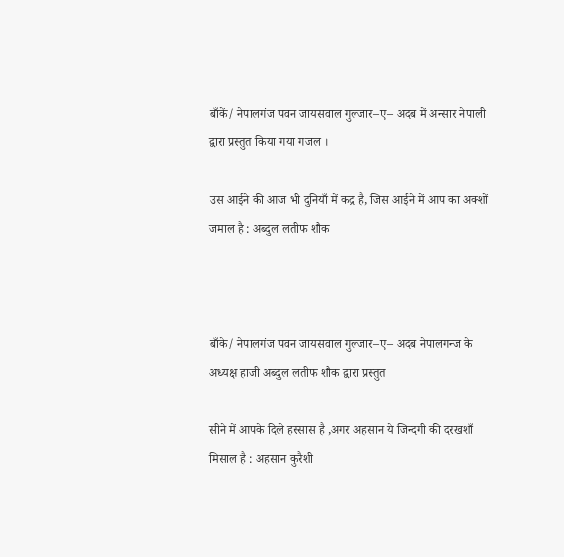बाँकें/ नेपालगंज पवन जायसवाल गुल्जार–ए– अदब में अन्सार नेपाली द्वारा प्रस्तुत किया गया गजल ।

उस आईने की आज भी दुनियाँ में कद्र है, जिस आईने में आप का अक्शों जमाल है : अब्दुल लतीफ शौक



बाँके/ नेपालगंज पवन जायसवाल गुल्जार–ए– अदब नेपालगन्ज के अध्यक्ष हाजी अब्दुल लतीफ शौक द्वारा प्रस्तुत

सीने में आपके दिले हस्सास है ,अगर अहसान ये जिन्दगी की दरखशाँ मिसाल है : अहसान कुरैशी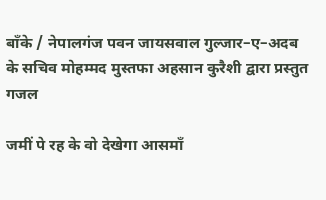बाँके / नेपालगंज पवन जायसवाल गुल्जार–ए–अदब के सचिव मोहम्मद मुस्तफा अहसान कुरैशी द्वारा प्रस्तुत  गजल

जमीं पे रह के वो देखेगा आसमाँ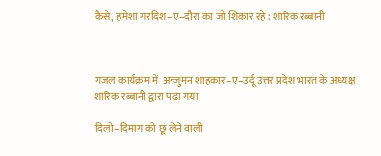कैसे, हमेशा गरदिश–ए–दौरा का जो शिकार रहे : शारिक रब्बानी



गजल कार्यक्रम में  अन्जुमन शाहकार–ए–उर्दू उत्तर प्रदेश भारत के अध्यक्ष शारिक रब्बानी द्वारा पढा गया

दिलो–दिमाग को छू लेने वाली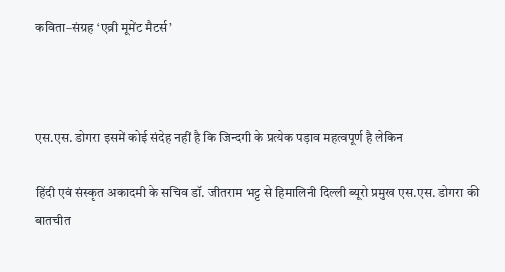कविता–संग्रह ‘एव्री मूमेंट मैटर्स’



एस.एस. डोगरा इसमें कोई संदेह नहीं है कि जिन्दगी के प्रत्येक पड़ाव महत्वपूर्ण है लेकिन

हिंदी एवं संस्कृत अकादमी के सचिव डॉ. जीतराम भट्ट से हिमालिनी दिल्ली ब्यूरो प्रमुख एस.एस. डोगरा की बातचीत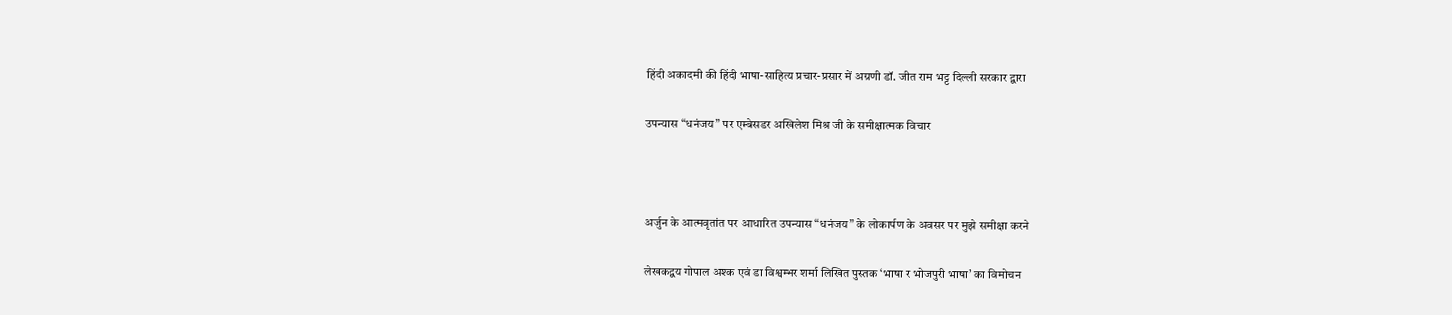हिंदी अकादमी की हिंदी भाषा-साहित्य प्रचार-प्रसार में अग्रणी डॉ. जीत राम भट्ट दिल्ली सरकार द्वारा

उपन्यास “धनंजय” पर एम्बेसडर अखिलेश मिश्र जी के समीक्षात्मक विचार



अर्जुन के आत्मवृतांत पर आधारित उपन्यास “धनंजय” के लोकार्पण के अवसर पर मुझे समीक्षा करने

लेखकद्वय गोपाल अश्क एवं डा‍ विश्वम्भर शर्मा लिखित पुस्तक ‘भाषा र भोजपुरी भाषा’ का विमोचन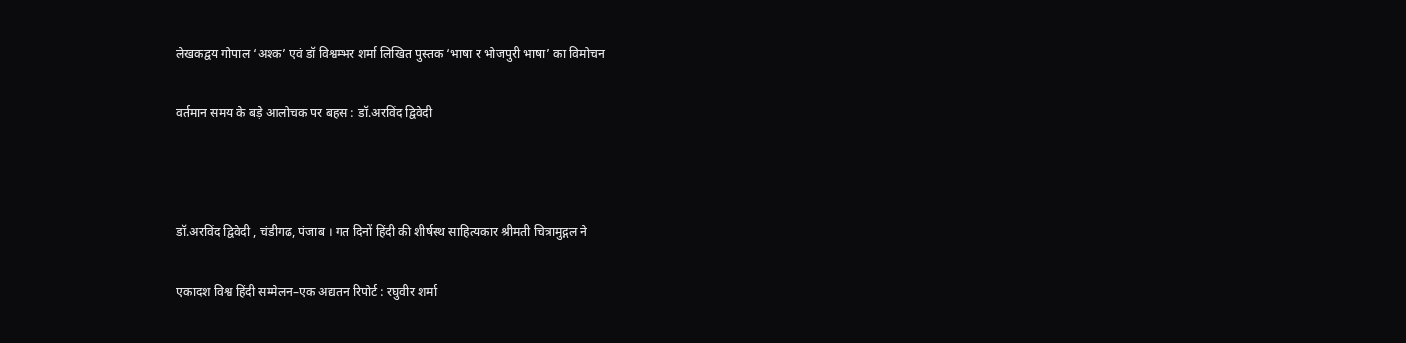लेखकद्वय गोपाल ‘अश्क’ एवं डॉ विश्वम्भर शर्मा लिखित पुस्तक ‘भाषा र भोजपुरी भाषा’ का विमोचन

वर्तमान समय के बड़े आलोचक पर बहस : डॉ.अरविंद द्विवेदी



डॉ.अरविंद द्विवेदी , चंडीगढ, पंजाब । गत दिनों हिंदी की शीर्षस्थ साहित्यकार श्रीमती चित्रामुद्गल ने

एकादश विश्व हिंदी सम्मेलन–एक अद्यतन रिपोर्ट : रघुवीर शर्मा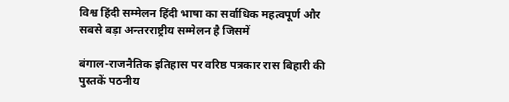विश्व हिंदी सम्मेलन हिंदी भाषा का सर्वाधिक महत्वपूर्ण और सबसे बड़ा अन्तरराष्ट्रीय सम्मेलन है जिसमें

बंगाल-राजनैतिक इतिहास पर वरिष्ठ पत्रकार रास बिहारी की पुस्तकें पठनीय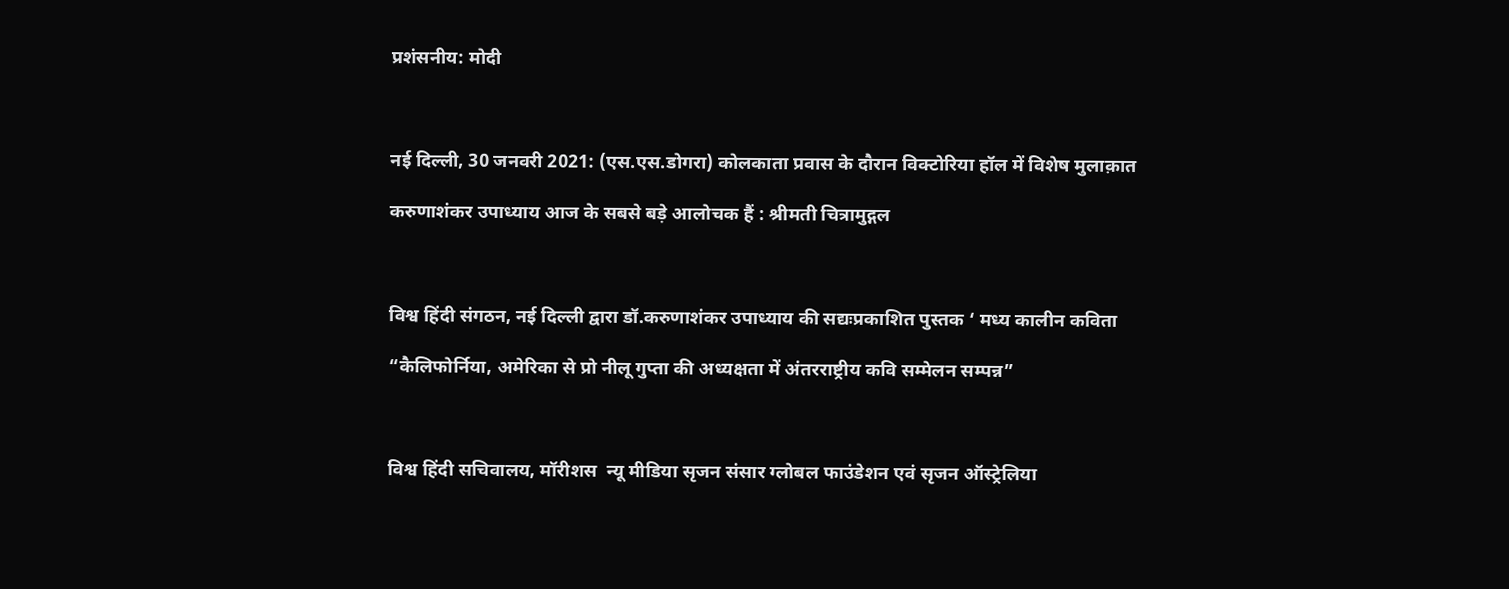प्रशंसनीय: मोदी



नई दिल्ली, 30 जनवरी 2021: (एस.एस.डोगरा) कोलकाता प्रवास के दौरान विक्टोरिया हॉल में विशेष मुलाक़ात

करुणाशंकर उपाध्याय आज के सबसे बड़े आलोचक हैं : श्रीमती चित्रामुद्गल



विश्व हिंदी संगठन, नई दिल्ली द्वारा डॉ.करुणाशंकर उपाध्याय की सद्यःप्रकाशित पुस्तक ‘ मध्य कालीन कविता

“कैलिफोर्निया, अमेरिका से प्रो नीलू गुप्ता की अध्यक्षता में अंतरराष्ट्रीय कवि सम्मेलन सम्पन्न”



विश्व हिंदी सचिवालय, मॉरीशस  न्यू मीडिया सृजन संसार ग्लोबल फाउंडेशन एवं सृजन ऑस्ट्रेलिया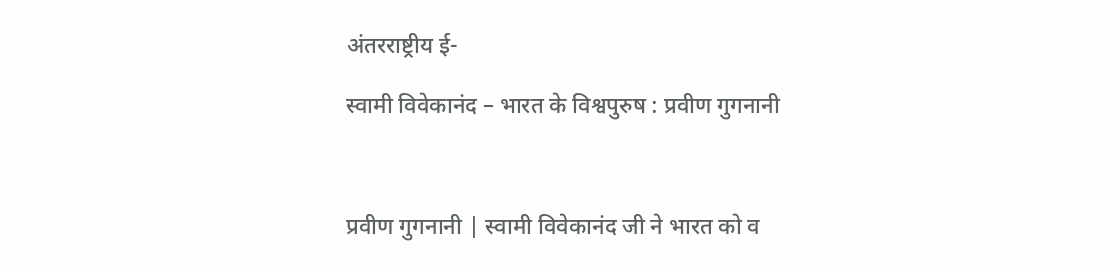अंतरराष्ट्रीय ई-

स्वामी विवेकानंद – भारत के विश्वपुरुष : प्रवीण गुगनानी



प्रवीण गुगनानी | स्वामी विवेकानंद जी ने भारत को व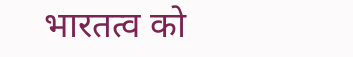भारतत्व को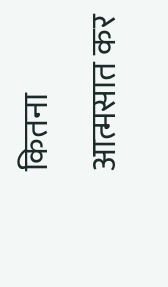कितना आत्मसात कर